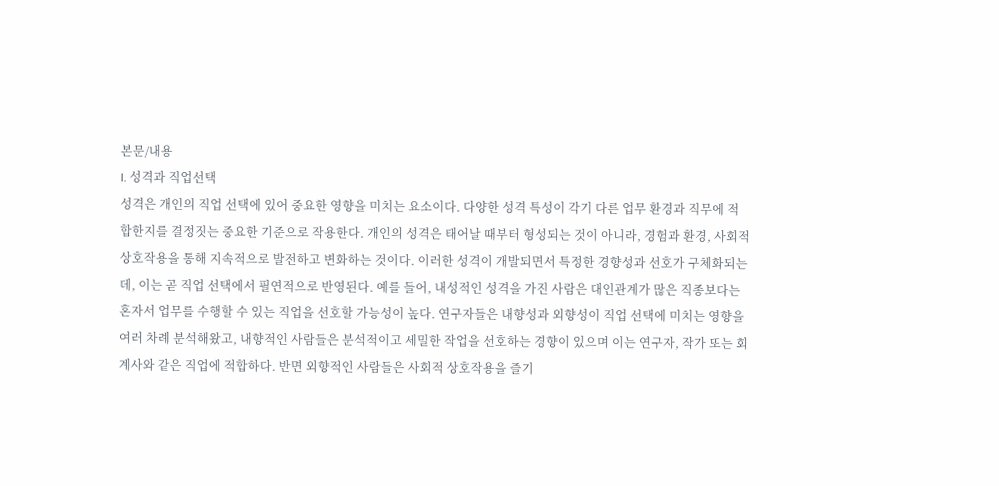본문/내용
I. 성격과 직업선택
성격은 개인의 직업 선택에 있어 중요한 영향을 미치는 요소이다. 다양한 성격 특성이 각기 다른 업무 환경과 직무에 적합한지를 결정짓는 중요한 기준으로 작용한다. 개인의 성격은 태어날 때부터 형성되는 것이 아니라, 경험과 환경, 사회적 상호작용을 통해 지속적으로 발전하고 변화하는 것이다. 이러한 성격이 개발되면서 특정한 경향성과 선호가 구체화되는데, 이는 곧 직업 선택에서 필연적으로 반영된다. 예를 들어, 내성적인 성격을 가진 사람은 대인관계가 많은 직종보다는 혼자서 업무를 수행할 수 있는 직업을 선호할 가능성이 높다. 연구자들은 내향성과 외향성이 직업 선택에 미치는 영향을 여러 차례 분석해왔고, 내향적인 사람들은 분석적이고 세밀한 작업을 선호하는 경향이 있으며 이는 연구자, 작가 또는 회계사와 같은 직업에 적합하다. 반면 외향적인 사람들은 사회적 상호작용을 즐기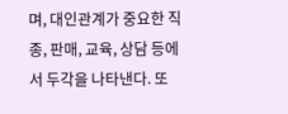며, 대인관계가 중요한 직종, 판매, 교육, 상담 등에서 두각을 나타낸다. 또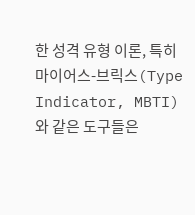한 성격 유형 이론, 특히 마이어스-브릭스(Type Indicator, MBTI)와 같은 도구들은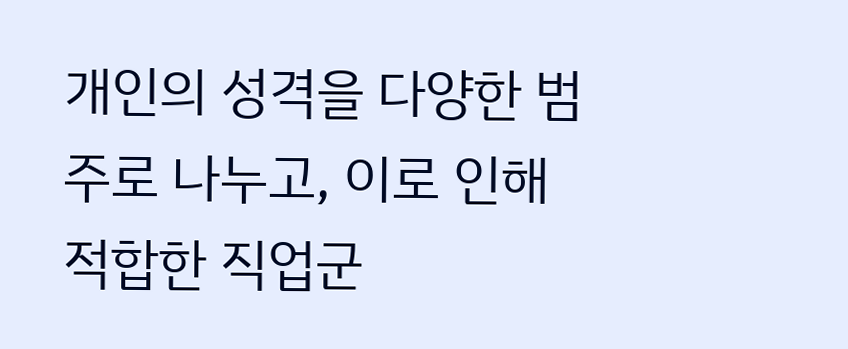개인의 성격을 다양한 범주로 나누고, 이로 인해 적합한 직업군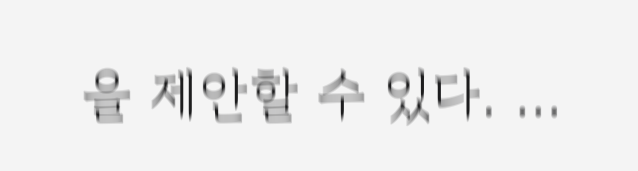을 제안할 수 있다. …